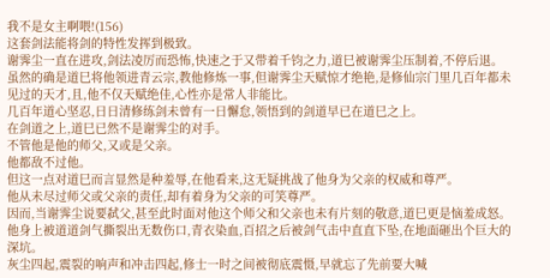我不是女主啊喂!(156)
这套剑法能将剑的特性发挥到极致。
谢霁尘一直在进攻,剑法凌厉而恐怖,快速之于又带着千钧之力,道巳被谢霁尘压制着,不停后退。
虽然的确是道巳将他领进青云宗,教他修炼一事,但谢霁尘天赋惊才绝艳,是修仙宗门里几百年都未见过的天才,且,他不仅天赋绝佳,心性亦是常人非能比。
几百年道心坚忍,日日清修练剑未曾有一日懈怠,领悟到的剑道早已在道巳之上。
在剑道之上,道巳已然不是谢霁尘的对手。
不管他是他的师父,又或是父亲。
他都敌不过他。
但这一点对道巳而言显然是种羞辱,在他看来,这无疑挑战了他身为父亲的权威和尊严。
他从未尽过师父或父亲的责任,却有着身为父亲的可笑尊严。
因而,当谢霁尘说要弑父,甚至此时面对他这个师父和父亲也未有片刻的敬意,道巳更是恼羞成怒。
他身上被道道剑气撕裂出无数伤口,青衣染血,百招之后被剑气击中直直下坠,在地面砸出个巨大的深坑。
灰尘四起,震裂的响声和冲击四起,修士一时之间被彻底震慑,早就忘了先前要大喊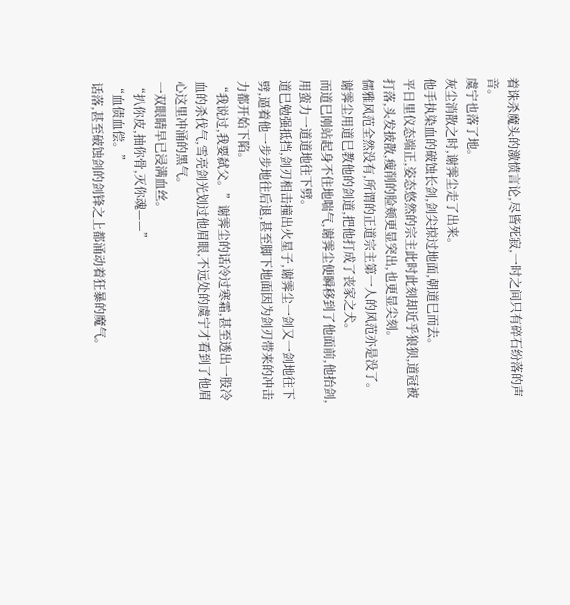着诛杀魔头的激愤言论,尽皆死寂,一时之间只有碎石纷落的声音。
虞宁也落了地。
灰尘消散之时,谢霁尘走了出来。
他手执染血的破蚀长剑,剑尖掠过地面,朝道巳而去。
平日里仪态端正,姿态悠然的宗主此时此刻却近乎狼狈,道冠被打落,头发披散,瘦削的脸颊更显突出,也更显尖刻。
儒雅风范全然没有,所谓的正道宗主第一人的风范亦是没了。
谢霁尘用道巳教他的剑道,把他打成了丧家之犬。
而道巳刚站起身不住地喘气,谢霁尘便瞬移到了他面前,他抬剑,用蛮力一道道地往下劈。
道巳勉强抵挡,剑刃相击撞出火星子,谢霁尘一剑又一剑地往下劈,逼着他一步步地往后退,甚至脚下地面因为剑刃带来的冲击力都开始下陷。
“我说过,我要弑父。”谢霁尘的话冷过寒霜,甚至透出一股冷血的杀伐气,雪亮剑光划过他眉眼,不远处的虞宁才看到了他眉心这里冲涌的黑气。
一双眼睛早已浸满血丝。
“扒你皮,抽你骨,灭你魂——”
“血债血偿。”
话落,甚至破蚀剑的剑锋之上都涌动着狂暴的魔气。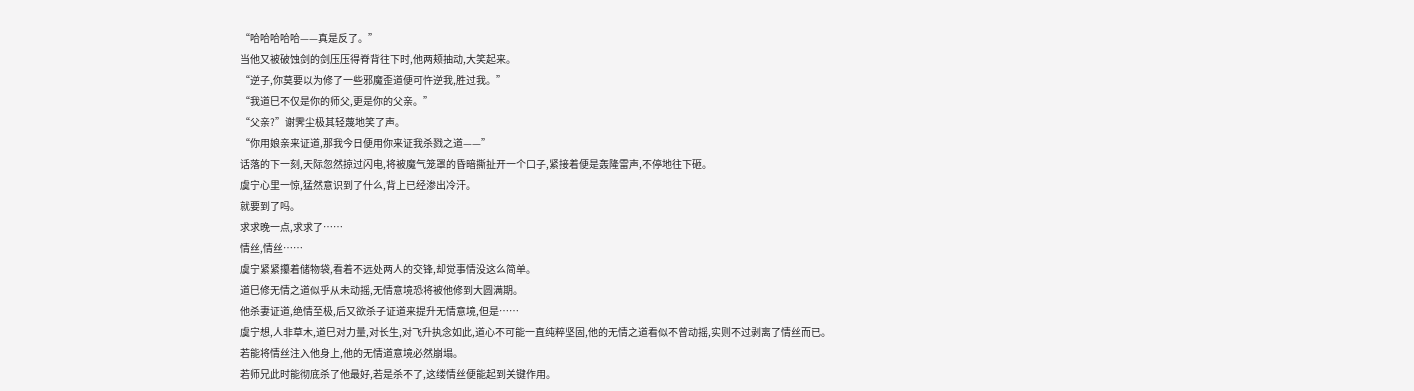“哈哈哈哈哈——真是反了。”
当他又被破蚀剑的剑压压得脊背往下时,他两颊抽动,大笑起来。
“逆子,你莫要以为修了一些邪魔歪道便可忤逆我,胜过我。”
“我道巳不仅是你的师父,更是你的父亲。”
“父亲?”谢霁尘极其轻蔑地笑了声。
“你用娘亲来证道,那我今日便用你来证我杀戮之道——”
话落的下一刻,天际忽然掠过闪电,将被魔气笼罩的昏暗撕扯开一个口子,紧接着便是轰隆雷声,不停地往下砸。
虞宁心里一惊,猛然意识到了什么,背上已经渗出冷汗。
就要到了吗。
求求晚一点,求求了……
情丝,情丝……
虞宁紧紧攥着储物袋,看着不远处两人的交锋,却觉事情没这么简单。
道巳修无情之道似乎从未动摇,无情意境恐将被他修到大圆满期。
他杀妻证道,绝情至极,后又欲杀子证道来提升无情意境,但是……
虞宁想,人非草木,道巳对力量,对长生,对飞升执念如此,道心不可能一直纯粹坚固,他的无情之道看似不曾动摇,实则不过剥离了情丝而已。
若能将情丝注入他身上,他的无情道意境必然崩塌。
若师兄此时能彻底杀了他最好,若是杀不了,这缕情丝便能起到关键作用。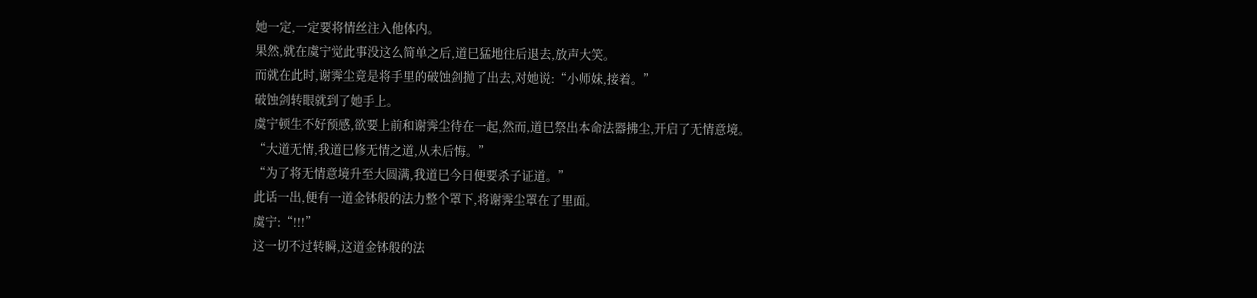她一定,一定要将情丝注入他体内。
果然,就在虞宁觉此事没这么简单之后,道巳猛地往后退去,放声大笑。
而就在此时,谢霁尘竟是将手里的破蚀剑抛了出去,对她说:“小师妹,接着。”
破蚀剑转眼就到了她手上。
虞宁顿生不好预感,欲要上前和谢霁尘待在一起,然而,道巳祭出本命法器拂尘,开启了无情意境。
“大道无情,我道巳修无情之道,从未后悔。”
“为了将无情意境升至大圆满,我道巳今日便要杀子证道。”
此话一出,便有一道金钵般的法力整个罩下,将谢霁尘罩在了里面。
虞宁:“!!!”
这一切不过转瞬,这道金钵般的法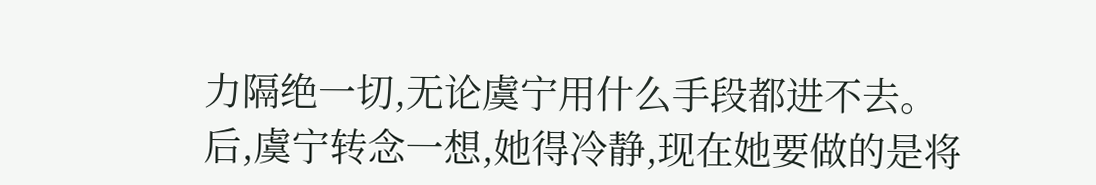力隔绝一切,无论虞宁用什么手段都进不去。
后,虞宁转念一想,她得冷静,现在她要做的是将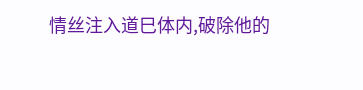情丝注入道巳体内,破除他的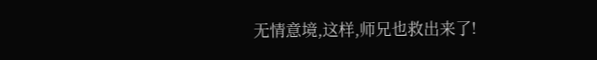无情意境,这样,师兄也救出来了!